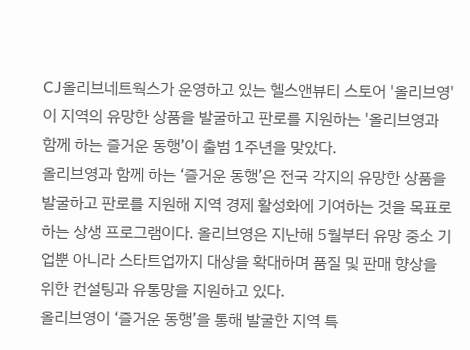CJ올리브네트웍스가 운영하고 있는 헬스앤뷰티 스토어 '올리브영'이 지역의 유망한 상품을 발굴하고 판로를 지원하는 '올리브영과 함께 하는 즐거운 동행’이 출범 1주년을 맞았다.
올리브영과 함께 하는 ‘즐거운 동행’은 전국 각지의 유망한 상품을 발굴하고 판로를 지원해 지역 경제 활성화에 기여하는 것을 목표로 하는 상생 프로그램이다. 올리브영은 지난해 5월부터 유망 중소 기업뿐 아니라 스타트업까지 대상을 확대하며 품질 및 판매 향상을 위한 컨설팅과 유통망을 지원하고 있다.
올리브영이 ‘즐거운 동행’을 통해 발굴한 지역 특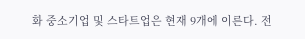화 중소기업 및 스타트업은 현재 9개에 이른다. 전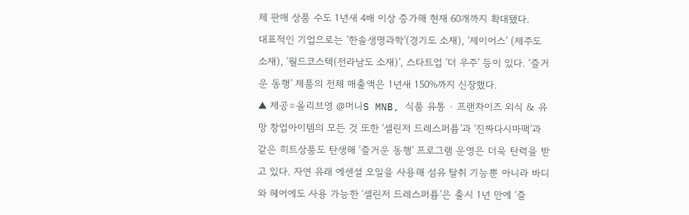체 판매 상품 수도 1년새 4배 이상 증가해 현재 60개까지 확대됐다.
대표적인 기업으로는 ‘한솔생명과학’(경기도 소재), ‘제이어스’ (제주도 소재), ‘월드코스텍(전라남도 소재)’, 스타트업 ‘더 우주’ 등이 있다. ‘즐거운 동행’ 제품의 전체 매출액은 1년새 150%까지 신장했다.
▲ 제공=올리브영 @머니S MNB, 식품 유통 · 프랜차이즈 외식 & 유망 창업아이템의 모든 것 또한 ‘셀린저 드레스퍼퓸’과 ‘진짜다시마팩’과 같은 히트상품도 탄생해 '즐거운 동행' 프로그램 운영은 더욱 탄력을 받고 있다. 자연 유래 에센셜 오일을 사용해 섬유 탈취 기능뿐 아니라 바디와 헤어에도 사용 가능한 ‘셀린저 드레스퍼퓸’은 출시 1년 만에 ‘즐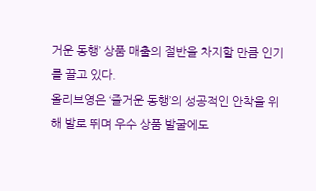거운 동행’ 상품 매출의 절반을 차지할 만큼 인기를 끌고 있다.
올리브영은 ‘즐거운 동행’의 성공적인 안착을 위해 발로 뛰며 우수 상품 발굴에도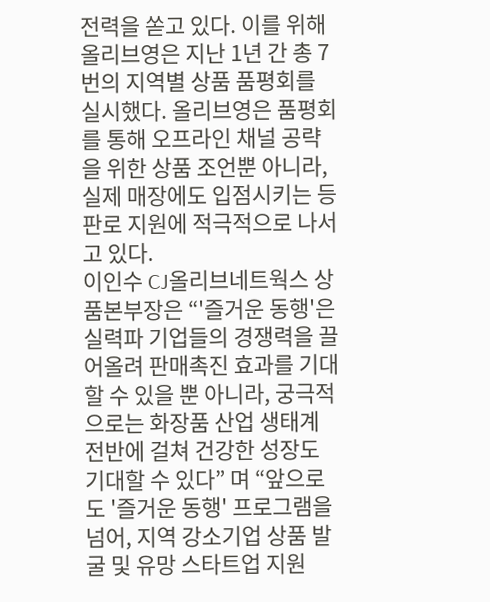전력을 쏟고 있다. 이를 위해 올리브영은 지난 1년 간 총 7번의 지역별 상품 품평회를 실시했다. 올리브영은 품평회를 통해 오프라인 채널 공략을 위한 상품 조언뿐 아니라, 실제 매장에도 입점시키는 등 판로 지원에 적극적으로 나서고 있다.
이인수 CJ올리브네트웍스 상품본부장은 “'즐거운 동행'은 실력파 기업들의 경쟁력을 끌어올려 판매촉진 효과를 기대할 수 있을 뿐 아니라, 궁극적으로는 화장품 산업 생태계 전반에 걸쳐 건강한 성장도 기대할 수 있다” 며 “앞으로도 '즐거운 동행' 프로그램을 넘어, 지역 강소기업 상품 발굴 및 유망 스타트업 지원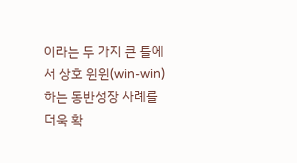이라는 두 가지 큰 틀에서 상호 윈윈(win-win)하는 동반성장 사례를 더욱 확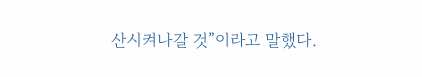산시켜나갈 것”이라고 말했다.